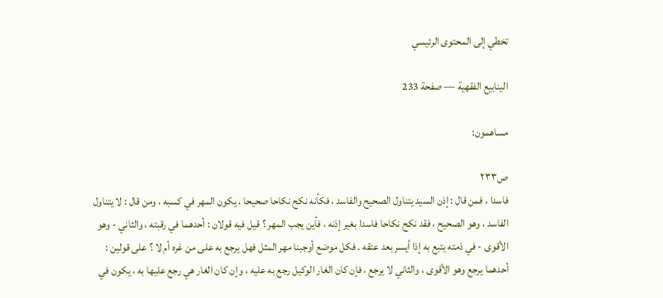تخطي إلى المحتوى الرئيسي

الينابيع الفقهية — صفحة 233

مساهمون:

ص٢٣٣
فاسدا ، فمن قال : إذن السيد يتناول الصحيح والفاسد ، فكأنه نكح نكاحا صحيحا ، يكون المهر في كسبه ، ومن قال : لا يتناول الفاسد ، وهو الصحيح ، فقد نكح نكاحا فاسدا بغير إذنه ، فأين يجب المهر ؟ قيل فيه قولان : أحدهما في رقبته ، والثاني - وهو الأقوى - في ذمته يتبع به إذا أيسر بعد عتقه . فكل موضع أوجبنا مهر المثل فهل يرجع به على من غره أم لا ؟ على قولين : أحدهما يرجع وهو الأقوى ، والثاني لا يرجع ، فإن كان الغار الوكيل رجع به عليه ، وإن كان الغار هي رجع عليها به ، يكون في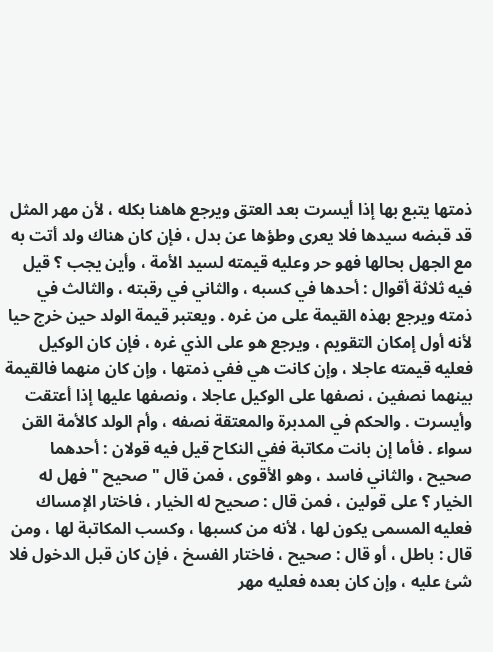ذمتها يتبع بها إذا أيسرت بعد العتق ويرجع هاهنا بكله ، لأن مهر المثل قد قبضه سيدها فلا يعرى وطؤها عن بدل ، فإن كان هناك ولد أتت به مع الجهل بحالها فهو حر وعليه قيمته لسيد الأمة ، وأين يجب ؟ قيل فيه ثلاثة أقوال : أحدها في كسبه ، والثاني في رقبته ، والثالث في ذمته ويرجع بهذه القيمة على من غره . ويعتبر قيمة الولد حين خرج حيا لأنه أول إمكان التقويم ، ويرجع هو على الذي غره ، فإن كان الوكيل فعليه قيمته عاجلا ، وإن كانت هي ففي ذمتها ، وإن كان منهما فالقيمة بينهما نصفين ، نصفها على الوكيل عاجلا ، ونصفها عليها إذا أعتقت وأيسرت . والحكم في المدبرة والمعتقة نصفه ، وأم الولد كالأمة القن سواء . فأما إن بانت مكاتبة ففي النكاح قيل فيه قولان : أحدهما صحيح ، والثاني فاسد ، وهو الأقوى ، فمن قال " صحيح " فهل له الخيار ؟ على قولين ، فمن قال : صحيح له الخيار ، فاختار الإمساك فعليه المسمى يكون لها ، لأنه من كسبها ، وكسب المكاتبة لها ، ومن قال : باطل ، أو قال : صحيح ، فاختار الفسخ ، فإن كان قبل الدخول فلا شئ عليه ، وإن كان بعده فعليه مهر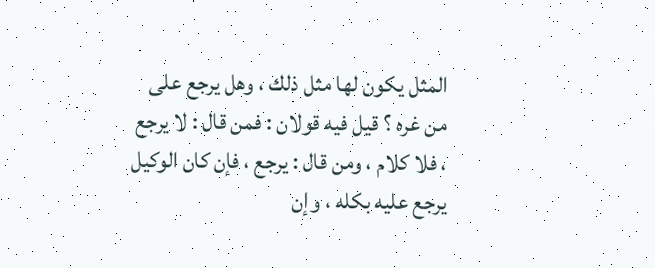المثل يكون لها مثل ذلك ، وهل يرجع على من غره ؟ قيل فيه قولان : فمن قال : لا يرجع ، فلا كلام ، ومن قال : يرجع ، فإن كان الوكيل يرجع عليه بكله ، وإن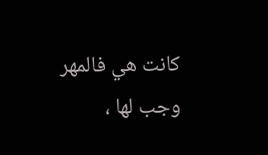كانت هي فالمهر وجب لها ،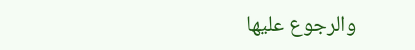والرجوع عليها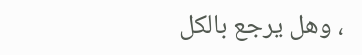، وهل يرجع بالكل